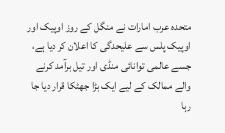متحدہ عرب امارات نے منگل کے روز اوپیک اور اوپیک پلس سے علیحدگی کا اعلان کر دیا ہے، جسے عالمی توانائی منڈی اور تیل برآمد کرنے والے ممالک کے لیے ایک بڑا جھٹکا قرار دیا جا رہا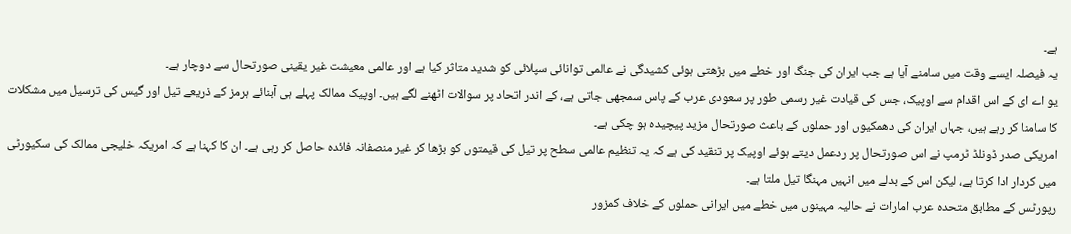ہے۔
یہ فیصلہ ایسے وقت میں سامنے آیا ہے جب ایران کی جنگ اور خطے میں بڑھتی ہوئی کشیدگی نے عالمی توانائی سپلائی کو شدید متاثر کیا ہے اور عالمی معیشت غیر یقینی صورتحال سے دوچار ہے۔
یو اے ای کے اس اقدام سے اوپیک، جس کی قیادت غیر رسمی طور پر سعودی عرب کے پاس سمجھی جاتی ہے، کے اندر اتحاد پر سوالات اٹھنے لگے ہیں۔ اوپیک ممالک پہلے ہی آبنائے ہرمز کے ذریعے تیل اور گیس کی ترسیل میں مشکلات کا سامنا کر رہے ہیں، جہاں ایران کی دھمکیوں اور حملوں کے باعث صورتحال مزید پیچیدہ ہو چکی ہے۔
امریکی صدر ڈونلڈ ٹرمپ نے اس صورتحال پر ردعمل دیتے ہوئے اوپیک پر تنقید کی ہے کہ یہ تنظیم عالمی سطح پر تیل کی قیمتوں کو بڑھا کر غیر منصفانہ فائدہ حاصل کر رہی ہے۔ ان کا کہنا ہے کہ امریکہ خلیجی ممالک کی سکیورٹی میں کردار ادا کرتا ہے، لیکن اس کے بدلے میں انہیں مہنگا تیل ملتا ہے۔
رپورٹس کے مطابق متحدہ عرب امارات نے حالیہ مہینوں میں خطے میں ایرانی حملوں کے خلاف کمزور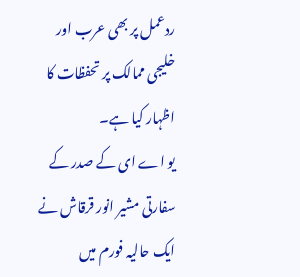ردعمل پر بھی عرب اور خلیجی ممالک پر تحفظات کا اظہار کیا ہے۔
یو اے ای کے صدر کے سفارتی مشیر انور قرقاش نے ایک حالیہ فورم میں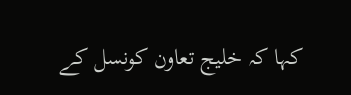کہا کہ خلیج تعاون کونسل کے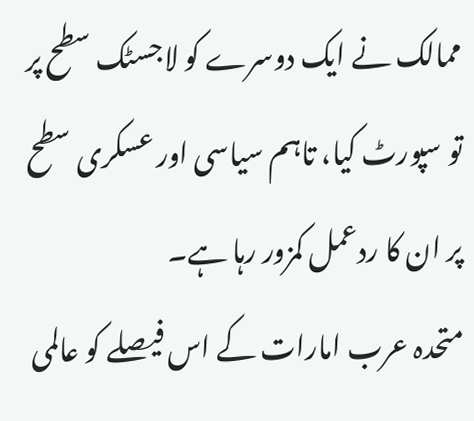ممالک نے ایک دوسرے کو لاجسٹک سطح پر تو سپورٹ کیا، تاہم سیاسی اور عسکری سطح پر ان کا ردعمل کمزور رہا ہے۔
متحدہ عرب امارات کے اس فیصلے کو عالمی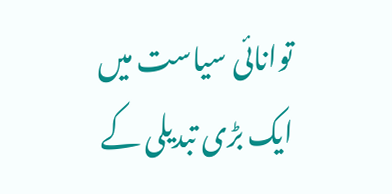توانائی سیاست میں ایک بڑی تبدیلی کے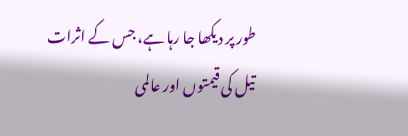طور پر دیکھا جا رہا ہے، جس کے اثرات تیل کی قیمتوں اور عالمی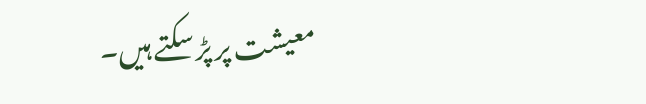معیشت پر پڑ سکتے ہیں۔